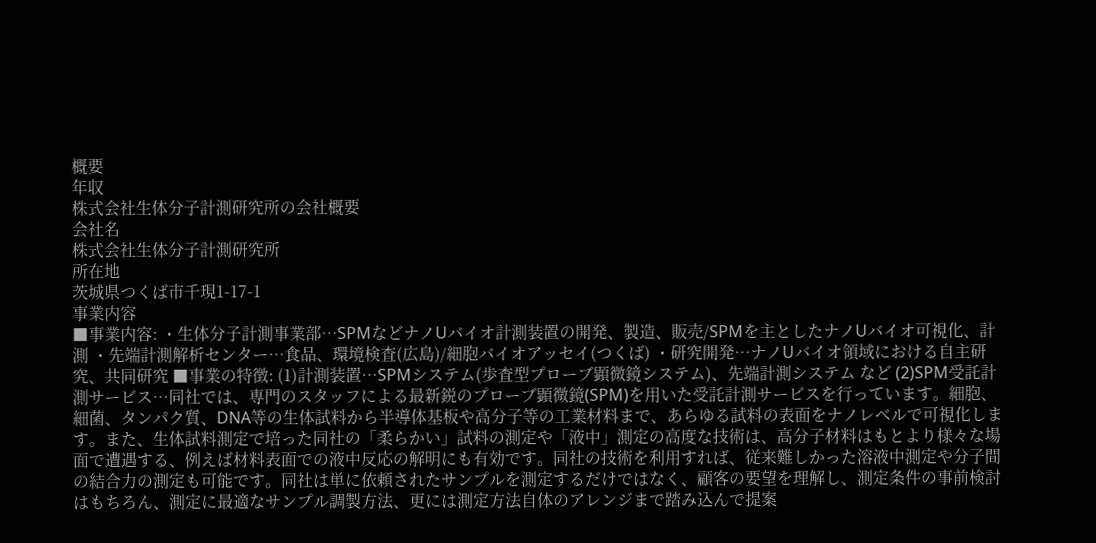概要
年収
株式会社生体分子計測研究所の会社概要
会社名
株式会社生体分子計測研究所
所在地
茨城県つくば市千現1-17-1
事業内容
■事業内容: ・生体分子計測事業部…SPMなどナノUバイオ計測装置の開発、製造、販売/SPMを主としたナノUバイオ可視化、計測 ・先端計測解析センター…食品、環境検査(広島)/細胞バイオアッセイ(つくば) ・研究開発…ナノUバイオ領域における自主研究、共同研究 ■事業の特徴: (1)計測装置…SPMシステム(歩査型プローブ顕微鏡システム)、先端計測システム など (2)SPM受託計測サービス…同社では、専門のスタッフによる最新鋭のプローブ顕微鏡(SPM)を用いた受託計測サービスを行っています。細胞、細菌、タンパク質、DNA等の生体試料から半導体基板や高分子等の工業材料まで、あらゆる試料の表面をナノレベルで可視化します。また、生体試料測定で培った同社の「柔らかい」試料の測定や「液中」測定の高度な技術は、高分子材料はもとより様々な場面で遭遇する、例えば材料表面での液中反応の解明にも有効です。同社の技術を利用すれば、従来難しかった溶液中測定や分子間の結合力の測定も可能です。同社は単に依頼されたサンプルを測定するだけではなく、顧客の要望を理解し、測定条件の事前検討はもちろん、測定に最適なサンプル調製方法、更には測定方法自体のアレンジまで踏み込んで提案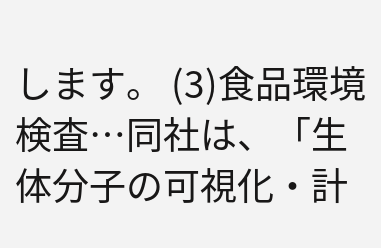します。 (3)食品環境検査…同社は、「生体分子の可視化・計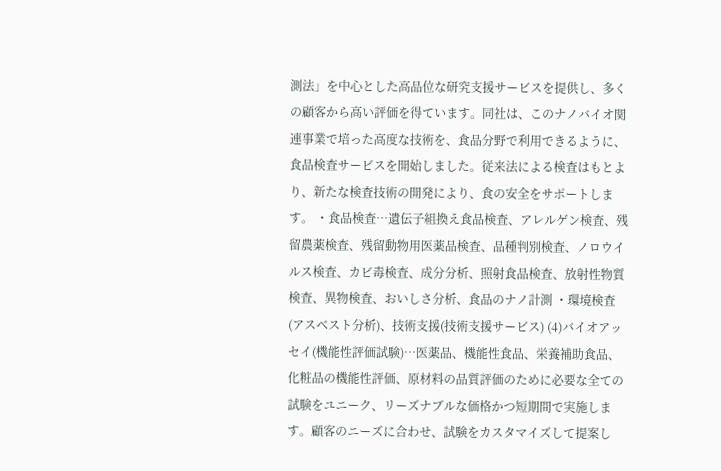測法」を中心とした高品位な研究支援サービスを提供し、多くの顧客から高い評価を得ています。同社は、このナノバイオ関連事業で培った高度な技術を、食品分野で利用できるように、食品検査サービスを開始しました。従来法による検査はもとより、新たな検査技術の開発により、食の安全をサポートします。 ・食品検査…遺伝子組換え食品検査、アレルゲン検査、残留農薬検査、残留動物用医薬品検査、品種判別検査、ノロウイルス検査、カビ毒検査、成分分析、照射食品検査、放射性物質検査、異物検査、おいしさ分析、食品のナノ計測 ・環境検査(アスベスト分析)、技術支援(技術支援サービス) (4)バイオアッセイ(機能性評価試験)…医薬品、機能性食品、栄養補助食品、化粧品の機能性評価、原材料の品質評価のために必要な全ての試験をユニーク、リーズナブルな価格かつ短期間で実施します。顧客のニーズに合わせ、試験をカスタマイズして提案し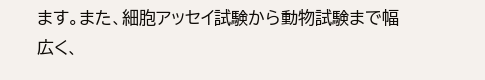ます。また、細胞アッセイ試験から動物試験まで幅広く、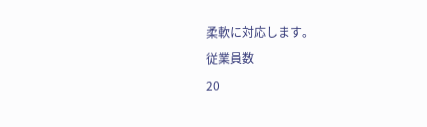柔軟に対応します。
従業員数
20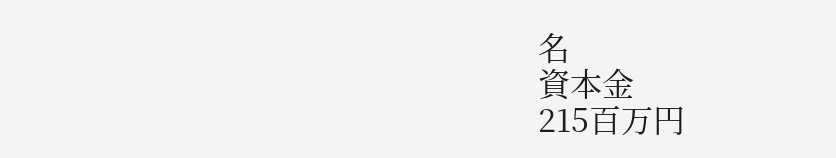名
資本金
215百万円